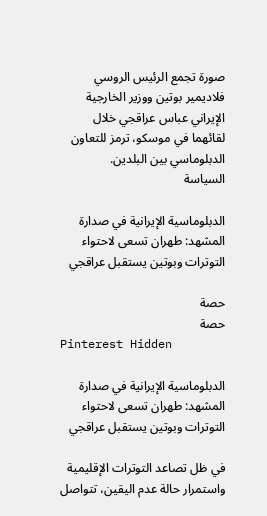صورة تجمع الرئيس الروسي فلاديمير بوتين ووزير الخارجية الإيراني عباس عراقجي خلال لقائهما في موسكو، ترمز للتعاون الدبلوماسي بين البلدين.
السياسة

الدبلوماسية الإيرانية في صدارة المشهد: طهران تسعى لاحتواء التوترات وبوتين يستقبل عراقجي

حصة
حصة
Pinterest Hidden

الدبلوماسية الإيرانية في صدارة المشهد: طهران تسعى لاحتواء التوترات وبوتين يستقبل عراقجي

في ظل تصاعد التوترات الإقليمية واستمرار حالة عدم اليقين، تتواصل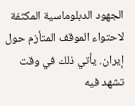الجهود الدبلوماسية المكثفة لاحتواء الموقف المتأزم حول إيران. يأتي ذلك في وقت تشهد فيه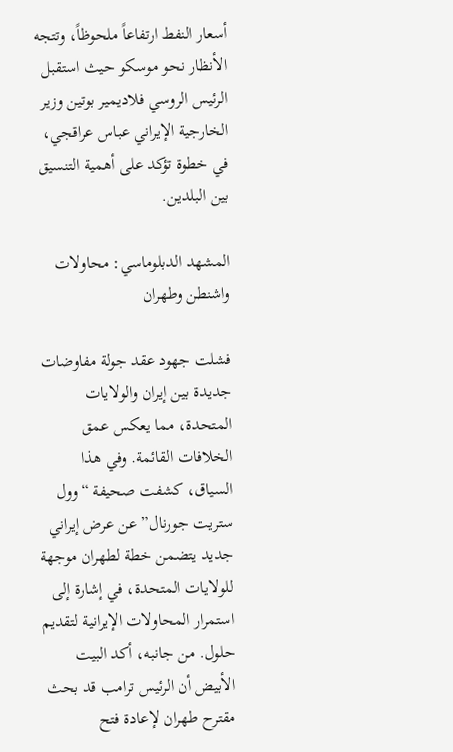أسعار النفط ارتفاعاً ملحوظاً، وتتجه الأنظار نحو موسكو حيث استقبل الرئيس الروسي فلاديمير بوتين وزير الخارجية الإيراني عباس عراقجي، في خطوة تؤكد على أهمية التنسيق بين البلدين.

المشهد الدبلوماسي: محاولات واشنطن وطهران

فشلت جهود عقد جولة مفاوضات جديدة بين إيران والولايات المتحدة، مما يعكس عمق الخلافات القائمة. وفي هذا السياق، كشفت صحيفة “وول ستريت جورنال” عن عرض إيراني جديد يتضمن خطة لطهران موجهة للولايات المتحدة، في إشارة إلى استمرار المحاولات الإيرانية لتقديم حلول. من جانبه، أكد البيت الأبيض أن الرئيس ترامب قد بحث مقترح طهران لإعادة فتح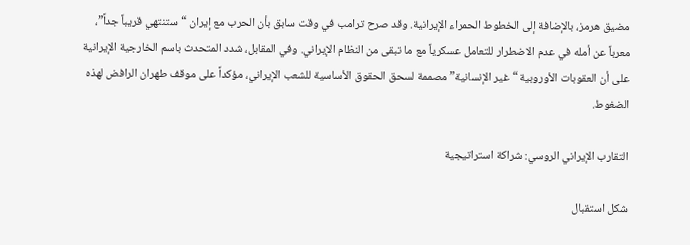مضيق هرمز، بالإضافة إلى الخطوط الحمراء الإيرانية. وقد صرح ترامب في وقت سابق بأن الحرب مع إيران “ستنتهي قريباً جداً”، معرباً عن أمله في عدم الاضطرار للتعامل عسكرياً مع ما تبقى من النظام الإيراني. وفي المقابل، شدد المتحدث باسم الخارجية الإيرانية على أن العقوبات الأوروبية “غير الإنسانية” مصممة لسحق الحقوق الأساسية للشعب الإيراني، مؤكداً على موقف طهران الرافض لهذه الضغوط.

التقارب الإيراني الروسي: شراكة استراتيجية

شكل استقبال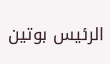الرئيس بوتين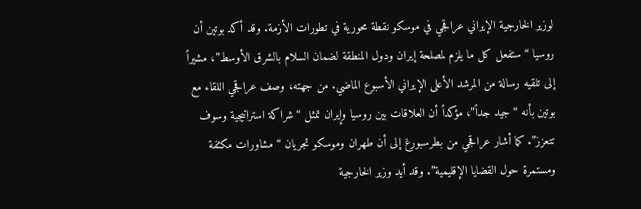لوزير الخارجية الإيراني عراقجي في موسكو نقطة محورية في تطورات الأزمة. وقد أكد بوتين أن روسيا “ستفعل كل ما يلزم لمصلحة إيران ودول المنطقة لضمان السلام بالشرق الأوسط”، مشيراً إلى تلقيه رسالة من المرشد الأعلى الإيراني الأسبوع الماضي. من جهته، وصف عراقجي اللقاء مع بوتين بأنه “جيد جداً”، مؤكداً أن العلاقات بين روسيا وإيران تمثل “شراكة استراتيجية وسوف تتعزز”. كما أشار عراقجي من بطرسبورغ إلى أن طهران وموسكو تجريان “مشاورات مكثفة ومستمرة حول القضايا الإقليمية”. وقد أيد وزير الخارجية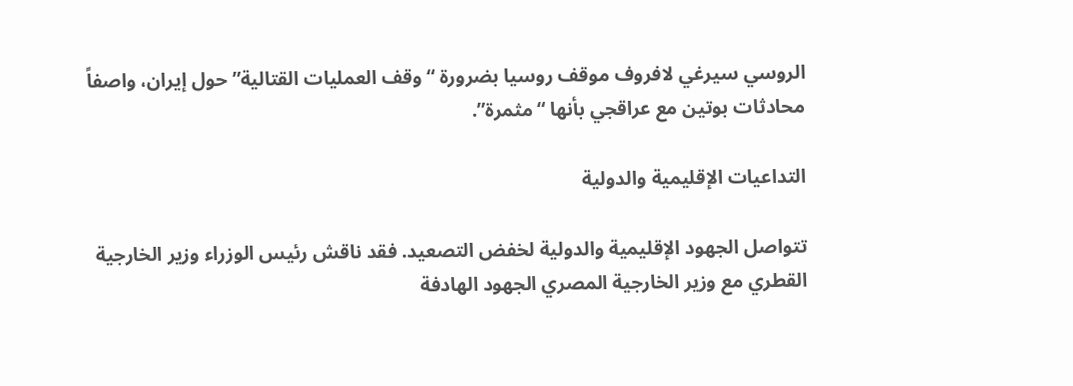الروسي سيرغي لافروف موقف روسيا بضرورة “وقف العمليات القتالية” حول إيران، واصفاً محادثات بوتين مع عراقجي بأنها “مثمرة”.

التداعيات الإقليمية والدولية

تتواصل الجهود الإقليمية والدولية لخفض التصعيد. فقد ناقش رئيس الوزراء وزير الخارجية القطري مع وزير الخارجية المصري الجهود الهادفة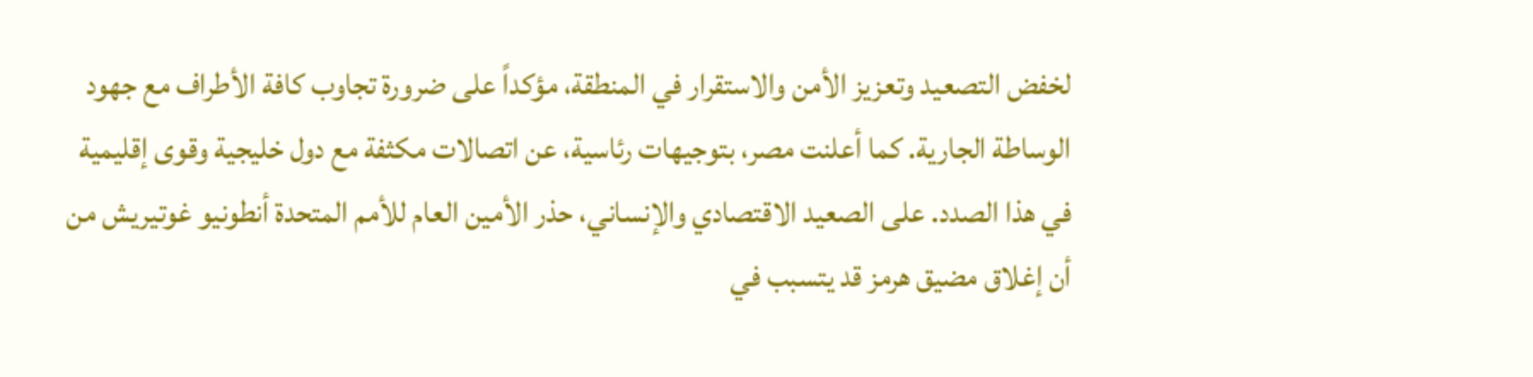لخفض التصعيد وتعزيز الأمن والاستقرار في المنطقة، مؤكداً على ضرورة تجاوب كافة الأطراف مع جهود الوساطة الجارية. كما أعلنت مصر، بتوجيهات رئاسية، عن اتصالات مكثفة مع دول خليجية وقوى إقليمية في هذا الصدد. على الصعيد الاقتصادي والإنساني، حذر الأمين العام للأمم المتحدة أنطونيو غوتيريش من أن إغلاق مضيق هرمز قد يتسبب في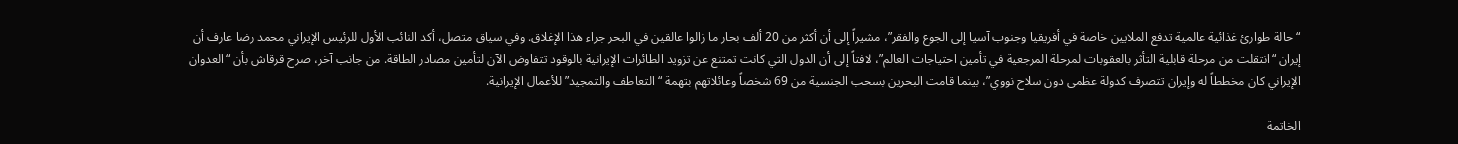“حالة طوارئ غذائية عالمية تدفع الملايين خاصة في أفريقيا وجنوب آسيا إلى الجوع والفقر”، مشيراً إلى أن أكثر من 20 ألف بحار ما زالوا عالقين في البحر جراء هذا الإغلاق. وفي سياق متصل، أكد النائب الأول للرئيس الإيراني محمد رضا عارف أن إيران “انتقلت من مرحلة قابلية التأثر بالعقوبات لمرحلة المرجعية في تأمين احتياجات العالم”، لافتاً إلى أن الدول التي كانت تمتنع عن تزويد الطائرات الإيرانية بالوقود تتفاوض الآن لتأمين مصادر الطاقة. من جانب آخر، صرح قرقاش بأن “العدوان الإيراني كان مخططاً له وإيران تتصرف كدولة عظمى دون سلاح نووي”، بينما قامت البحرين بسحب الجنسية من 69 شخصاً وعائلاتهم بتهمة “التعاطف والتمجيد” للأعمال الإيرانية.

الخاتمة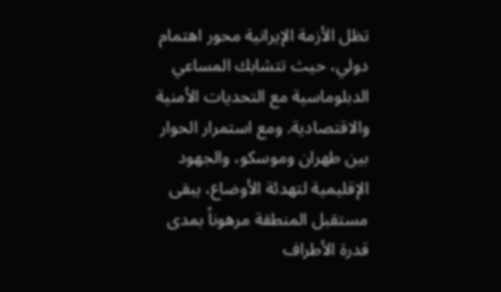تظل الأزمة الإيرانية محور اهتمام دولي، حيث تتشابك المساعي الدبلوماسية مع التحديات الأمنية والاقتصادية. ومع استمرار الحوار بين طهران وموسكو، والجهود الإقليمية لتهدئة الأوضاع، يبقى مستقبل المنطقة مرهوناً بمدى قدرة الأطراف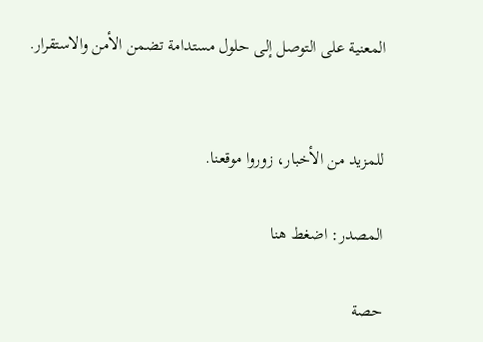المعنية على التوصل إلى حلول مستدامة تضمن الأمن والاستقرار.


للمزيد من الأخبار، زوروا موقعنا.

المصدر: اضغط هنا

حصة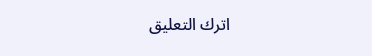اترك التعليق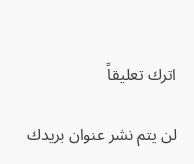اترك تعليقاً

لن يتم نشر عنوان بريدك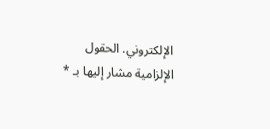الإلكتروني. الحقول الإلزامية مشار إليها بـ *